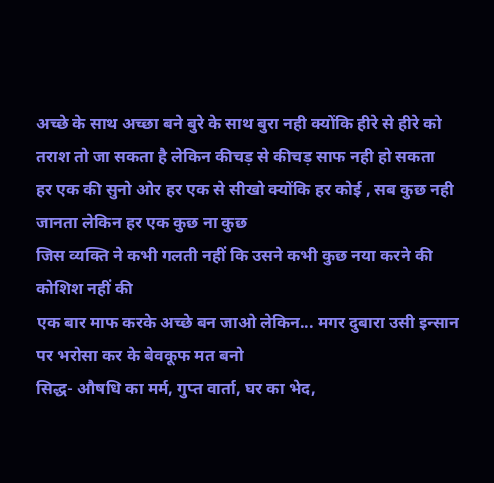अच्छे के साथ अच्छा बने बुरे के साथ बुरा नही क्योंकि हीरे से हीरे को तराश तो जा सकता है लेकिन कीचड़ से कीचड़ साफ नही हो सकता
हर एक की सुनो ओर हर एक से सीखो क्योंकि हर कोई , सब कुछ नही जानता लेकिन हर एक कुछ ना कुछ
जिस व्यक्ति ने कभी गलती नहीं कि उसने कभी कुछ नया करने की कोशिश नहीं की
एक बार माफ करके अच्छे बन जाओ लेकिन... मगर दुबारा उसी इन्सान पर भरोसा कर के बेवकूफ मत बनो
सिद्ध- औषधि का मर्म, गुप्त वार्ता, घर का भेद,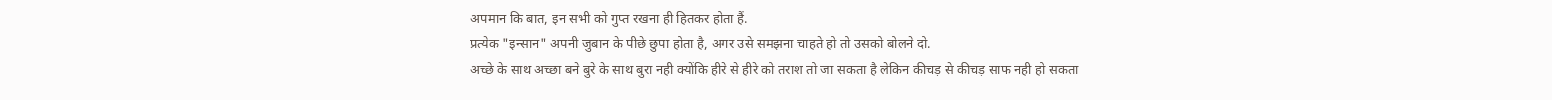अपमान कि बात, इन सभी को गुप्त रखना ही हितकर होता हैं.
प्रत्येक "इन्सान" अपनी जुबान के पीछे छुपा होता है, अगर उसे समझना चाहते हो तो उसको बोलने दो.
अच्छे के साथ अच्छा बने बुरे के साथ बुरा नही क्योंकि हीरे से हीरे को तराश तो जा सकता है लेकिन कीचड़ से कीचड़ साफ नही हो सकता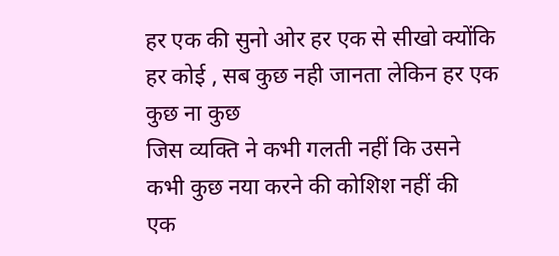हर एक की सुनो ओर हर एक से सीखो क्योंकि हर कोई , सब कुछ नही जानता लेकिन हर एक कुछ ना कुछ
जिस व्यक्ति ने कभी गलती नहीं कि उसने कभी कुछ नया करने की कोशिश नहीं की
एक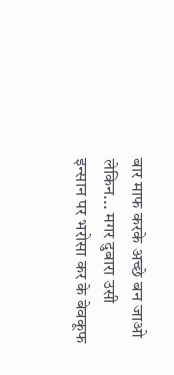बार माफ करके अच्छे बन जाओ लेकिन... मगर दुबारा उसी इन्सान पर भरोसा कर के बेवकूफ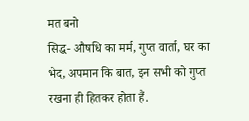मत बनो
सिद्ध- औषधि का मर्म, गुप्त वार्ता, घर का भेद, अपमान कि बात, इन सभी को गुप्त रखना ही हितकर होता हैं.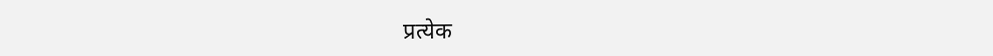प्रत्येक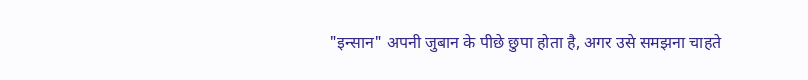"इन्सान" अपनी जुबान के पीछे छुपा होता है, अगर उसे समझना चाहते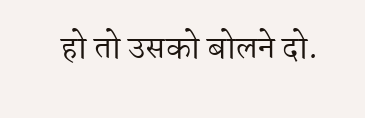हो तो उसको बोलने दो.